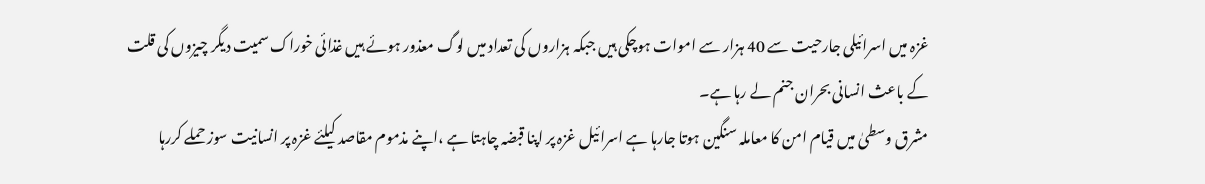غزہ میں اسرائیلی جارحیت سے 40 ہزار سے اموات ہوچکی ہیں جبکہ ہزاروں کی تعداد میں لوگ معذور ہوئے ہیں غذائی خوراک سمیت دیگر چیزوں کی قلت کے باعث انسانی بحران جنم لے رہا ہے۔
مشرق وسطیٰ میں قیام امن کا معاملہ سنگین ہوتا جارہا ہے اسرائیل غزہ پر اپنا قبضہ چاہتا ہے ،اپنے مذموم مقاصد کیلئے غزہ پر انسانیت سوز حملے کررہا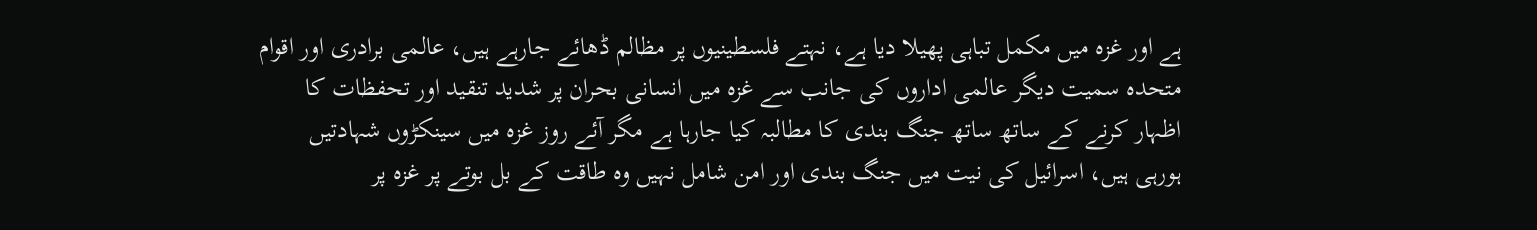ہے اور غزہ میں مکمل تباہی پھیلا دیا ہے، نہتے فلسطینیوں پر مظالم ڈھائے جارہے ہیں، عالمی برادری اور اقوام متحدہ سمیت دیگر عالمی اداروں کی جانب سے غزہ میں انسانی بحران پر شدید تنقید اور تحفظات کا اظہار کرنے کے ساتھ ساتھ جنگ بندی کا مطالبہ کیا جارہا ہے مگر آئے روز غزہ میں سینکڑوں شہادتیں ہورہی ہیں، اسرائیل کی نیت میں جنگ بندی اور امن شامل نہیں وہ طاقت کے بل بوتے پر غزہ پر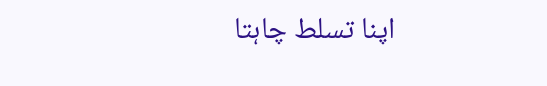اپنا تسلط چاہتا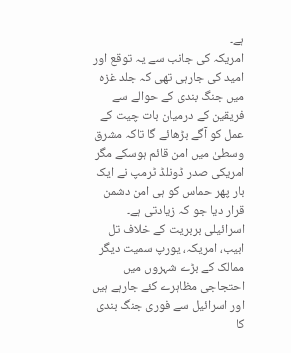ہے۔
امریکہ کی جانب سے یہ توقع اور امید کی جارہی تھی کہ جلد غزہ میں جنگ بندی کے حوالے سے فریقین کے درمیان بات چیت کے عمل کو آگے بڑھائے گا تاکہ مشرق وسطیٰ میں امن قائم ہوسکے مگر امریکی صدر ڈونلڈ ٹرمپ نے ایک بار پھر حماس کو ہی امن دشمن قرار دیا جو کہ زیادتی ہے۔
اسرائیلی بربریت کے خلاف تل ابیب، امریکہ، یورپ سمیت دیگر ممالک کے بڑے شہروں میں احتجاجی مظاہرے کئے جارہے ہیں اور اسرائیل سے فوری جنگ بندی کا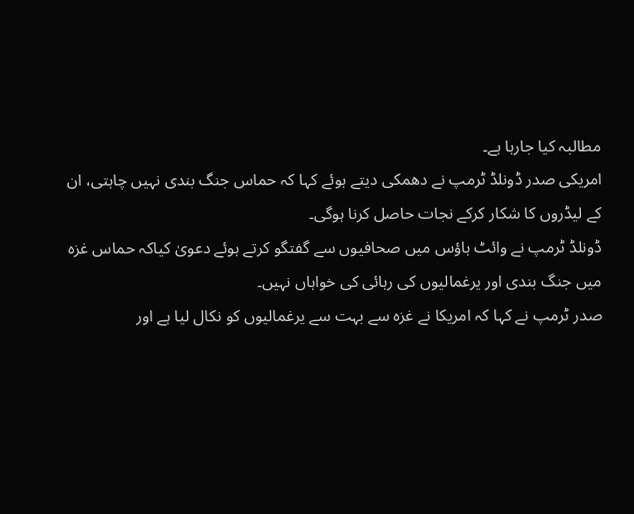مطالبہ کیا جارہا ہے۔
امریکی صدر ڈونلڈ ٹرمپ نے دھمکی دیتے ہوئے کہا کہ حماس جنگ بندی نہیں چاہتی، ان کے لیڈروں کا شکار کرکے نجات حاصل کرنا ہوگی۔
ڈونلڈ ٹرمپ نے وائٹ ہاؤس میں صحافیوں سے گفتگو کرتے ہوئے دعویٰ کیاکہ حماس غزہ میں جنگ بندی اور یرغمالیوں کی رہائی کی خواہاں نہیں۔
صدر ٹرمپ نے کہا کہ امریکا نے غزہ سے بہت سے یرغمالیوں کو نکال لیا ہے اور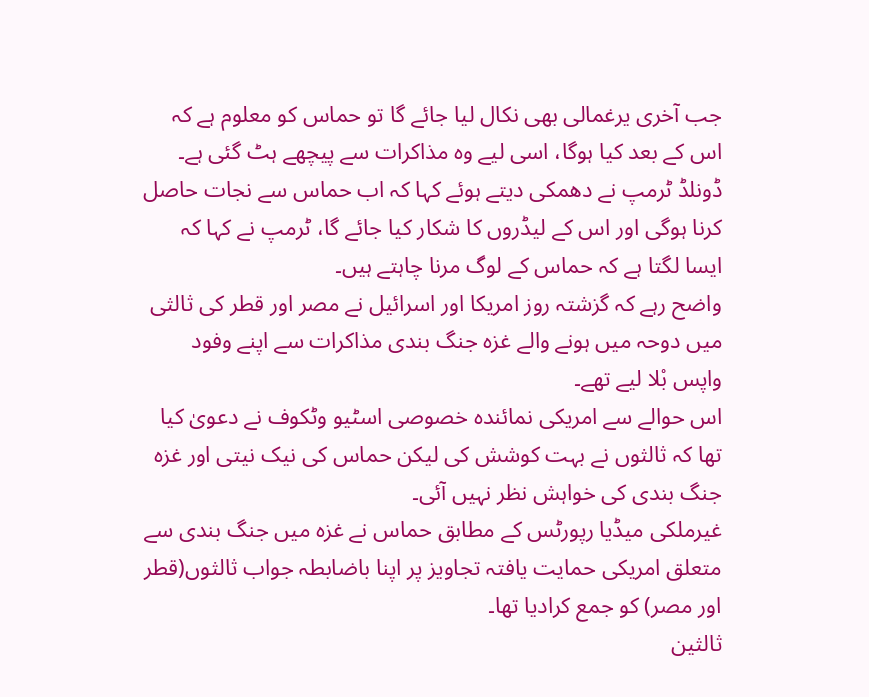جب آخری یرغمالی بھی نکال لیا جائے گا تو حماس کو معلوم ہے کہ اس کے بعد کیا ہوگا، اسی لیے وہ مذاکرات سے پیچھے ہٹ گئی ہے۔ ڈونلڈ ٹرمپ نے دھمکی دیتے ہوئے کہا کہ اب حماس سے نجات حاصل کرنا ہوگی اور اس کے لیڈروں کا شکار کیا جائے گا، ٹرمپ نے کہا کہ ایسا لگتا ہے کہ حماس کے لوگ مرنا چاہتے ہیں۔
واضح رہے کہ گزشتہ روز امریکا اور اسرائیل نے مصر اور قطر کی ثالثی میں دوحہ میں ہونے والے غزہ جنگ بندی مذاکرات سے اپنے وفود واپس بْلا لیے تھے۔
اس حوالے سے امریکی نمائندہ خصوصی اسٹیو وٹکوف نے دعویٰ کیا تھا کہ ثالثوں نے بہت کوشش کی لیکن حماس کی نیک نیتی اور غزہ جنگ بندی کی خواہش نظر نہیں آئی۔
غیرملکی میڈیا رپورٹس کے مطابق حماس نے غزہ میں جنگ بندی سے متعلق امریکی حمایت یافتہ تجاویز پر اپنا باضابطہ جواب ثالثوں(قطر اور مصر) کو جمع کرادیا تھا۔
ثالثین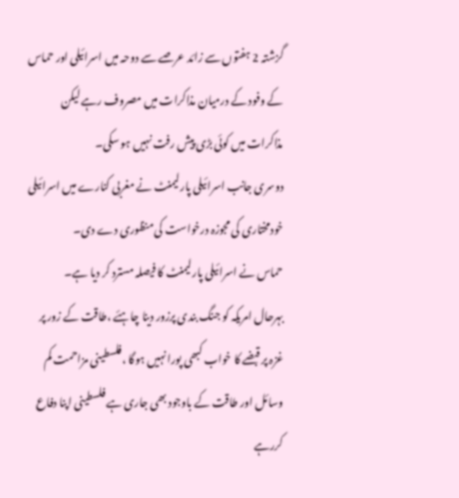گزشتہ 2 ہفتوں سے زائد عرصے سے دوحہ میں اسرائیلی اور حماس کے وفود کے درمیان مذاکرات میں مصروف رہے لیکن مذاکرات میں کوئی بڑی پیش رفت نہیں ہو سکی۔
دوسری جانب اسرائیلی پارلیمنٹ نے مغربی کنارے میں اسرائیلی خودمختاری کی مجوزہ درخواست کی منظوری دے دی۔
حماس نے اسرائیلی پارلیمنٹ کا فیصلہ مسترد کر دیا ہے۔
بہرحال امریکہ کو جنگ بندی پرزور دینا چاہئے ،طاقت کے زور پر غزہ پر قبضے کا خواب کبھی پورا نہیں ہوگا ،فلسطینی مزاحمت کم وسائل اور طاقت کے باوجود بھی جاری ہے فلسطینی اپنا دفاع کررہے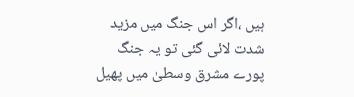ہیں ،اگر اس جنگ میں مزید شدت لائی گئی تو یہ جنگ پورے مشرق وسطیٰ میں پھیل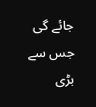جائے گی جس سے بڑی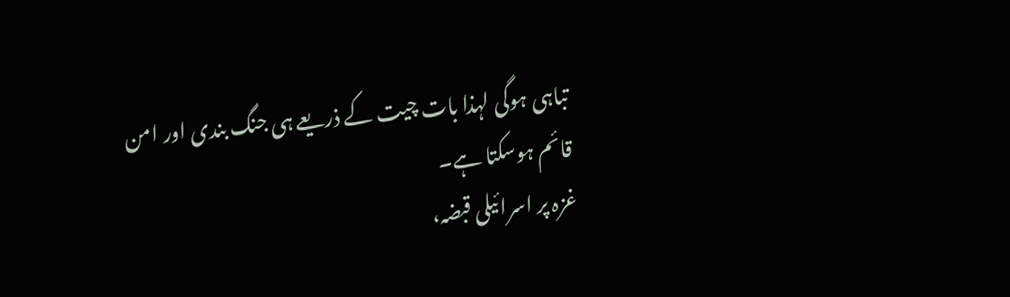تباہی ہوگی لہذا بات چیت کے ذریعے ہی جنگ بندی اور امن قائم ہوسکتا ہے۔
غزہ پر اسرائیلی قبضہ،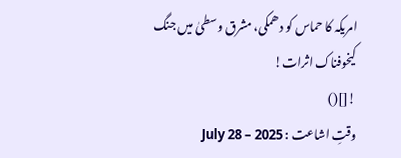امریکہ کا حماس کو دھمکی، مشرق وسطیٰ میں جنگ کیخوفناک اثرات!
![]()
وقتِ اشاعت : July 28 – 2025